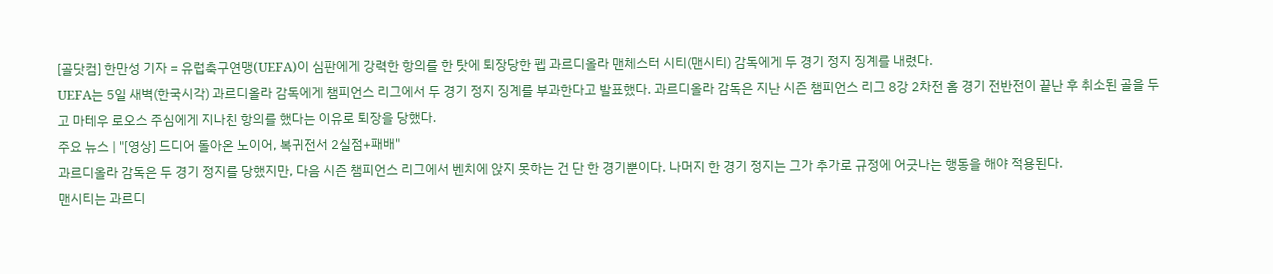[골닷컴] 한만성 기자 = 유럽축구연맹(UEFA)이 심판에게 강력한 항의를 한 탓에 퇴장당한 펩 과르디올라 맨체스터 시티(맨시티) 감독에게 두 경기 정지 징계를 내렸다.
UEFA는 5일 새벽(한국시각) 과르디올라 감독에게 챔피언스 리그에서 두 경기 정지 징계를 부과한다고 발표했다. 과르디올라 감독은 지난 시즌 챔피언스 리그 8강 2차전 홈 경기 전반전이 끝난 후 취소된 골을 두고 마테우 로오스 주심에게 지나친 항의를 했다는 이유로 퇴장을 당했다.
주요 뉴스 | "[영상] 드디어 돌아온 노이어, 복귀전서 2실점+패배"
과르디올라 감독은 두 경기 정지를 당했지만, 다음 시즌 챔피언스 리그에서 벤치에 앉지 못하는 건 단 한 경기뿐이다. 나머지 한 경기 정지는 그가 추가로 규정에 어긋나는 행동을 해야 적용된다.
맨시티는 과르디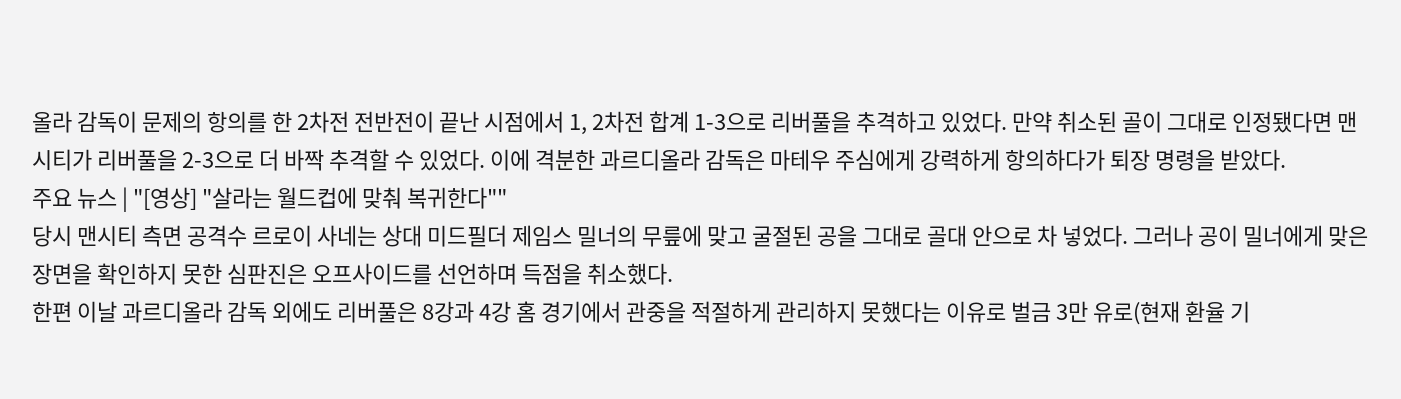올라 감독이 문제의 항의를 한 2차전 전반전이 끝난 시점에서 1, 2차전 합계 1-3으로 리버풀을 추격하고 있었다. 만약 취소된 골이 그대로 인정됐다면 맨시티가 리버풀을 2-3으로 더 바짝 추격할 수 있었다. 이에 격분한 과르디올라 감독은 마테우 주심에게 강력하게 항의하다가 퇴장 명령을 받았다.
주요 뉴스 | "[영상] "살라는 월드컵에 맞춰 복귀한다""
당시 맨시티 측면 공격수 르로이 사네는 상대 미드필더 제임스 밀너의 무릎에 맞고 굴절된 공을 그대로 골대 안으로 차 넣었다. 그러나 공이 밀너에게 맞은 장면을 확인하지 못한 심판진은 오프사이드를 선언하며 득점을 취소했다.
한편 이날 과르디올라 감독 외에도 리버풀은 8강과 4강 홈 경기에서 관중을 적절하게 관리하지 못했다는 이유로 벌금 3만 유로(현재 환율 기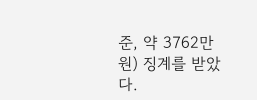준, 약 3762만 원) 징계를 받았다.